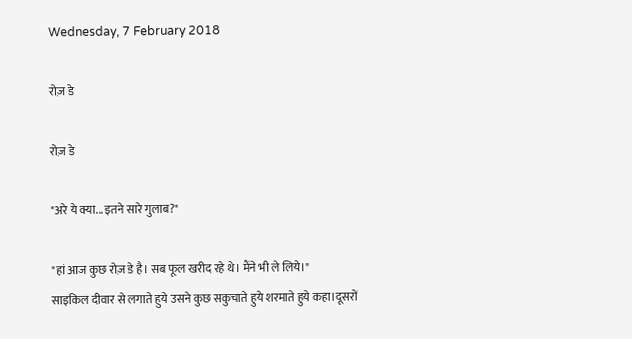Wednesday, 7 February 2018

रोज़ डे

रोज़ डे

"अरे ये क्या...इतने सारे गुलाब?"

"हां आज कुछ रोज़ डे है। सब फूल खरीद रहे थे। मैंने भी ले लिये।"
साइकिल दीवार से लगाते हुये उसने कुछ सकुचाते हुये शरमाते हुये कहा।दूसरों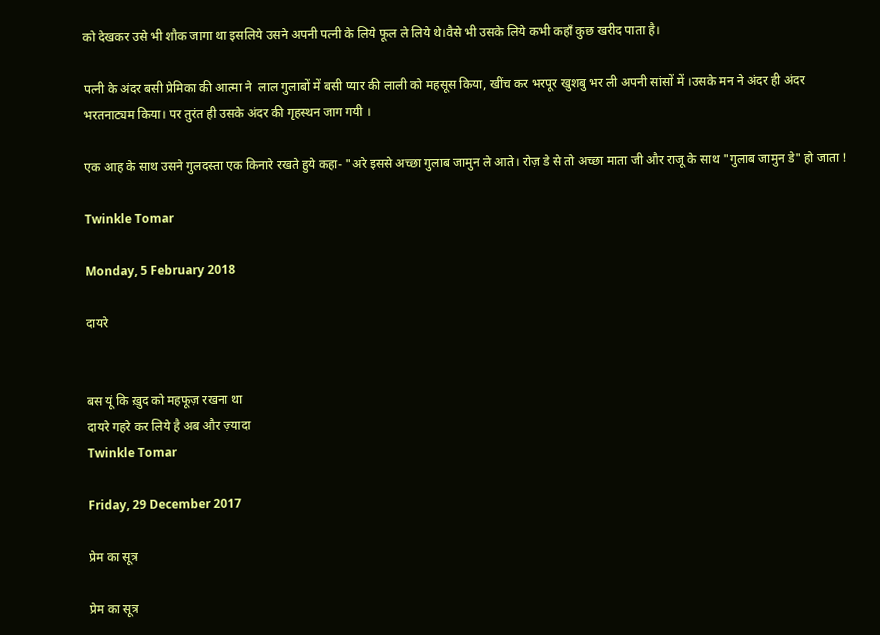को देखकर उसे भी शौक जागा था इसलिये उसने अपनी पत्नी के लिये फूल ले लिये थे।वैसे भी उसके लिये कभी कहाँ कुछ खरीद पाता है।

पत्नी के अंदर बसी प्रेमिका की आत्मा ने  लाल गुलाबों में बसी प्यार की लाली को महसूस किया, खींच कर भरपूर खुशबु भर ली अपनी सांसों में ।उसके मन ने अंदर ही अंदर भरतनाट्यम किया। पर तुरंत ही उसके अंदर की गृहस्थन जाग गयी ।

एक आह के साथ उसने गुलदस्ता एक किनारे रखते हुये कहा- "अरे इससे अच्छा गुलाब जामुन ले आते। रोज़ डे से तो अच्छा माता जी और राजू के साथ "गुलाब जामुन डे" हो जाता !

Twinkle Tomar

Monday, 5 February 2018

दायरे


बस यूं कि ख़ुद को महफूज़ रखना था
दायरे गहरे कर लिये है अब और ज़्यादा
Twinkle Tomar

Friday, 29 December 2017

प्रेम का सूत्र

प्रेम का सूत्र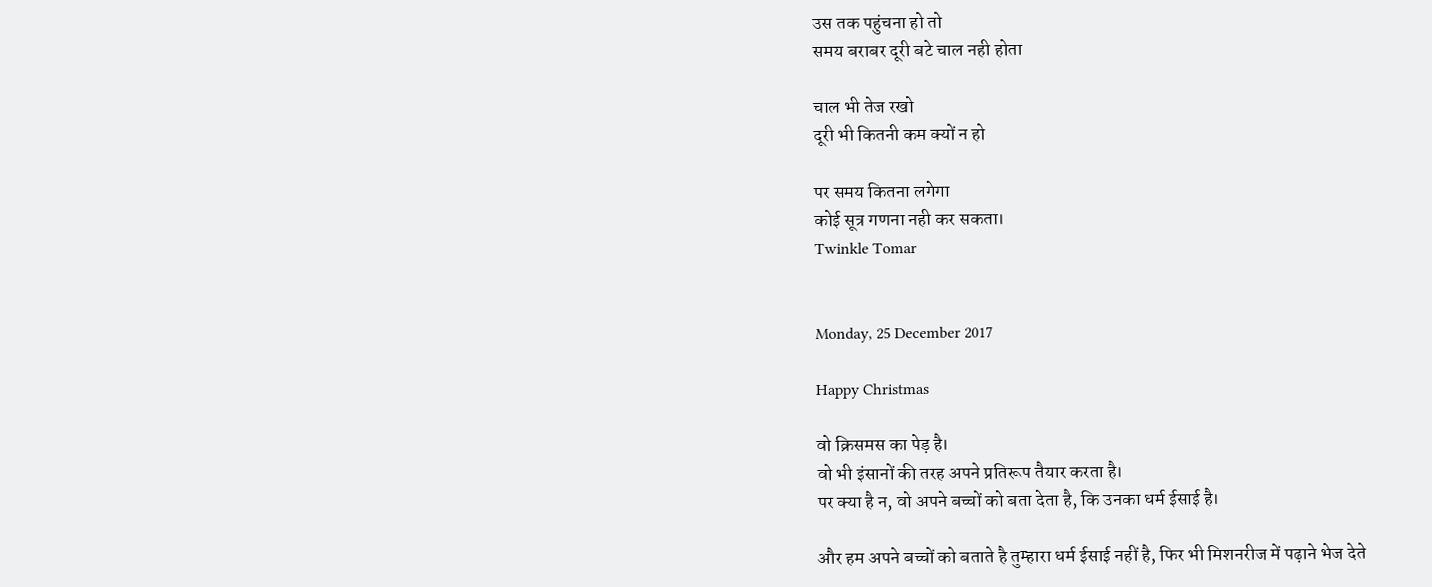उस तक पहुंचना हो तो
समय बराबर दूरी बटे चाल नही होता

चाल भी तेज रखो
दूरी भी कितनी कम क्यों न हो

पर समय कितना लगेगा
कोई सूत्र गणना नही कर सकता।
Twinkle Tomar


Monday, 25 December 2017

Happy Christmas

वो क्रिसमस का पेड़ है।
वो भी इंसानों की तरह अपने प्रतिरूप तैयार करता है।
पर क्या है न, वो अपने बच्चों को बता देता है, कि उनका धर्म ईसाई है।

और हम अपने बच्चों को बताते है तुम्हारा धर्म ईसाई नहीं है, फिर भी मिशनरीज में पढ़ाने भेज देते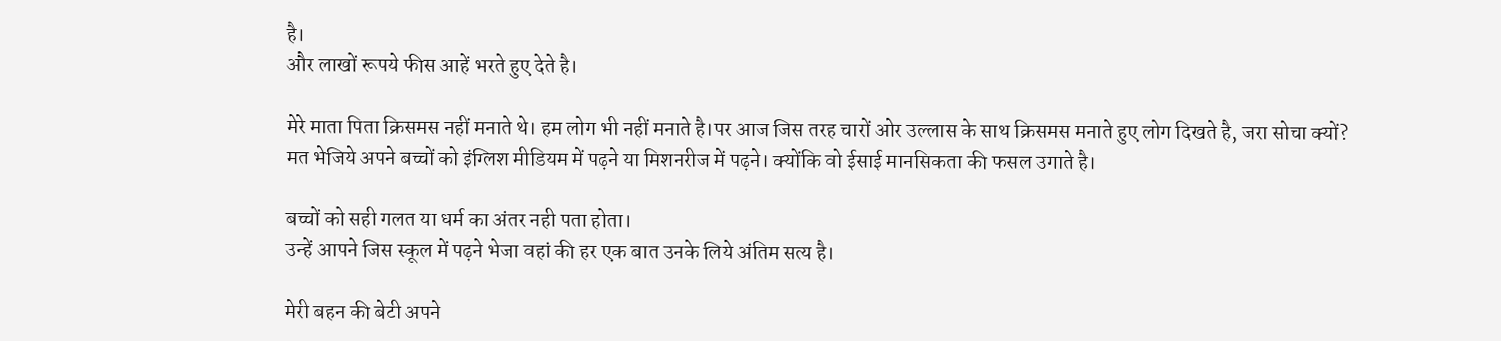है।
और लाखों रूपये फीस आहें भरते हुए देते है।

मेरे माता पिता क्रिसमस नहीं मनाते थे। हम लोग भी नहीं मनाते है।पर आज जिस तरह चारों ओर उल्लास के साथ क्रिसमस मनाते हुए लोग दिखते है, जरा सोचा क्यों?
मत भेजिये अपने बच्चों को इंग्लिश मीडियम में पढ़ने या मिशनरीज में पढ़ने। क्योंकि वो ईसाई मानसिकता की फसल उगाते है।

बच्चों को सही गलत या धर्म का अंतर नही पता होता।
उन्हें आपने जिस स्कूल में पढ़ने भेजा वहां की हर एक बात उनके लिये अंतिम सत्य है।

मेरी बहन की बेटी अपने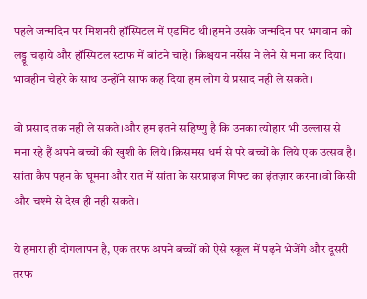पहले जन्मदिन पर मिशनरी हॉस्पिटल में एडमिट थी।हमने उसके जन्मदिन पर भगवान को लड्डू चढ़ाये और हॉस्पिटल स्टाफ में बांटने चाहे। क्रिश्चयन नर्सेस ने लेने से मना कर दिया। भावहीन चेहरे के साथ उन्होंने साफ कह दिया हम लोग ये प्रसाद नही ले सकते।

वो प्रसाद तक नही ले सकते।और हम इतने सहिष्णु है कि उनका त्योहार भी उल्लास से मना रहे हैं अपने बच्चों की खुशी के लिये।क्रिसमस धर्म से परे बच्चों के लिये एक उत्सव है। सांता कैप पहन के घूमना और रात में सांता के सरप्राइज गिफ्ट का इंतज़ार करना।वो किसी और चश्मे से देख ही नही सकते।

ये हमारा ही दोगलापन है, एक तरफ अपने बच्चों को ऐसे स्कूल में पढ़ने भेजेंगे और दूसरी तरफ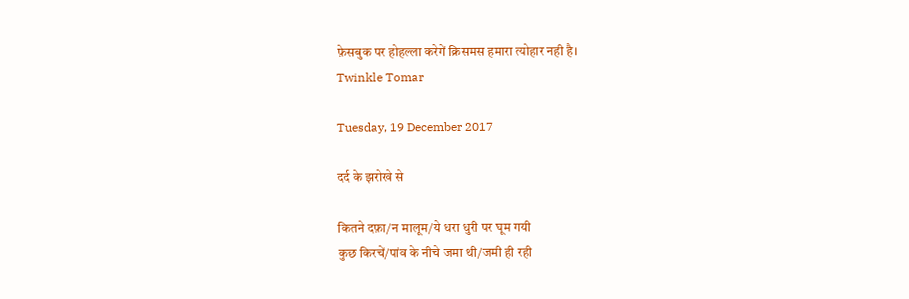फ़ेसबुक पर होहल्ला करेगें क्रिसमस हमारा त्योहार नही है।
Twinkle Tomar

Tuesday, 19 December 2017

दर्द के झरोखे से

कितने दफ़ा/न मालूम/ये धरा धुरी पर घूम गयी
कुछ किरचें/पांव के नीचे जमा थी/जमी ही रही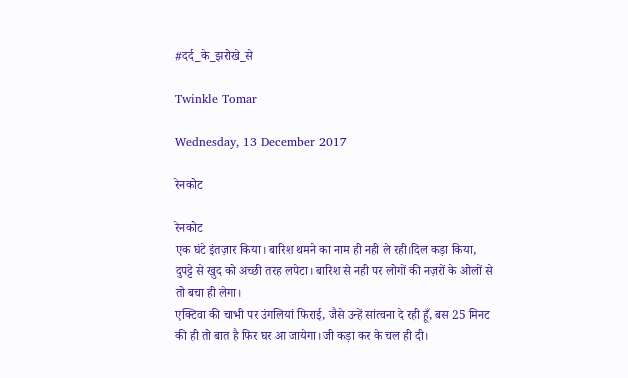#दर्द_के_झरोखे_से

Twinkle Tomar

Wednesday, 13 December 2017

रेनकोट

रेनकोट
एक घंटे इंतज़ार किया। बारिश थमने का नाम ही नही ले रही।दिल कड़ा किया, दुपट्टे से खुद को अच्छी तरह लपेटा। बारिश से नही पर लोगों की नज़रों के ओलों से तो बचा ही लेगा।
एक्टिवा की चाभी पर उंगलियां फिराई, जैसे उन्हें सांत्वना दे रही हूँ, बस 25 मिनट की ही तो बात है फिर घर आ जायेगा।जी कड़ा कर के चल ही दी।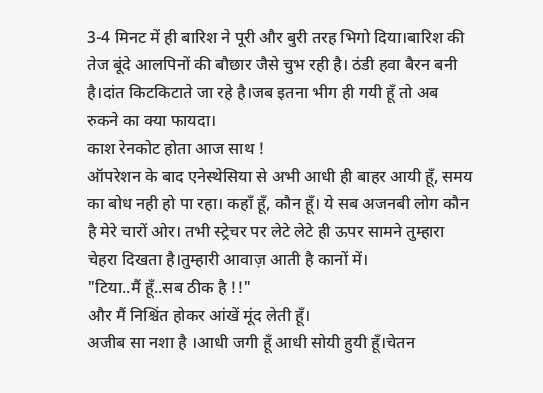3-4 मिनट में ही बारिश ने पूरी और बुरी तरह भिगो दिया।बारिश की तेज बूंदे आलपिनों की बौछार जैसे चुभ रही है। ठंडी हवा बैरन बनी है।दांत किटकिटाते जा रहे है।जब इतना भीग ही गयी हूँ तो अब रुकने का क्या फायदा।
काश रेनकोट होता आज साथ !
ऑपरेशन के बाद एनेस्थेसिया से अभी आधी ही बाहर आयी हूँ, समय का बोध नही हो पा रहा। कहाँ हूँ, कौन हूँ। ये सब अजनबी लोग कौन है मेरे चारों ओर। तभी स्ट्रेचर पर लेटे लेटे ही ऊपर सामने तुम्हारा चेहरा दिखता है।तुम्हारी आवाज़ आती है कानों में।
"टिया..मैं हूँ..सब ठीक है !!"
और मैं निश्चिंत होकर आंखें मूंद लेती हूँ।
अजीब सा नशा है ।आधी जगी हूँ आधी सोयी हुयी हूँ।चेतन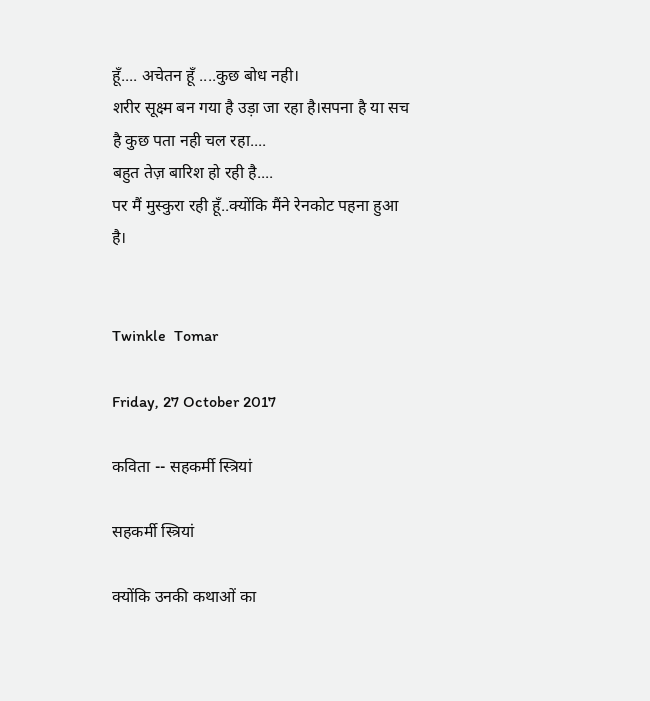हूँ.... अचेतन हूँ ....कुछ बोध नही।
शरीर सूक्ष्म बन गया है उड़ा जा रहा है।सपना है या सच है कुछ पता नही चल रहा....
बहुत तेज़ बारिश हो रही है....
पर मैं मुस्कुरा रही हूँ..क्योंकि मैंने रेनकोट पहना हुआ है।


Twinkle  Tomar

Friday, 27 October 2017

कविता -- सहकर्मी स्त्रियां

सहकर्मी स्त्रियां

क्योंकि उनकी कथाओं का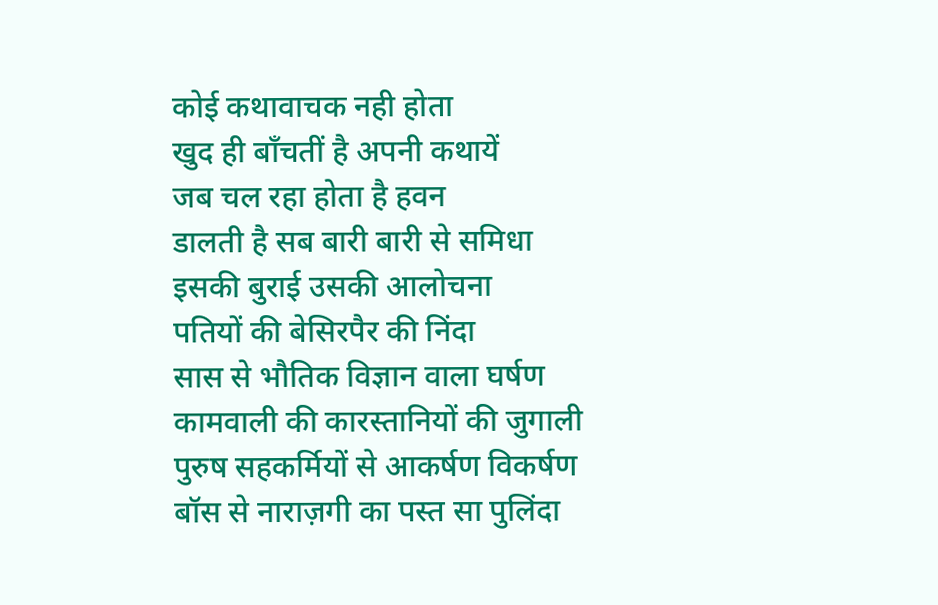कोई कथावाचक नही होता
खुद ही बाँचतीं है अपनी कथायें
जब चल रहा होता है हवन
डालती है सब बारी बारी से समिधा
इसकी बुराई उसकी आलोचना
पतियों की बेसिरपैर की निंदा
सास से भौतिक विज्ञान वाला घर्षण
कामवाली की कारस्तानियों की जुगाली
पुरुष सहकर्मियों से आकर्षण विकर्षण
बॉस से नाराज़गी का पस्त सा पुलिंदा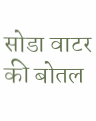सोडा वाटर की बोतल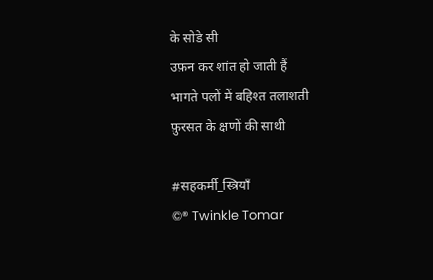के सोडे सी
उफ़न कर शांत हो जाती हैं
भागते पलों में बहिश्त तलाशती
फ़ुरसत के क्षणों की साथी

#सहकर्मी_स्त्रियाँ
©® Twinkle Tomar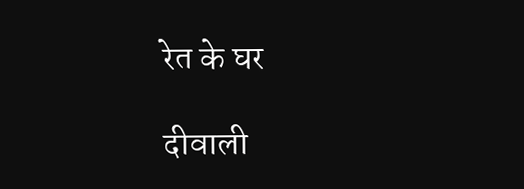रेत के घर

दीवाली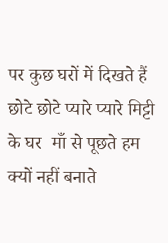पर कुछ घरों में दिखते हैं छोटे छोटे प्यारे प्यारे मिट्टी के घर  माँ से पूछते हम क्यों नहीं बनाते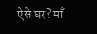ऐसे घर? माँ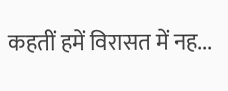कहतीं हमें विरासत में नह...